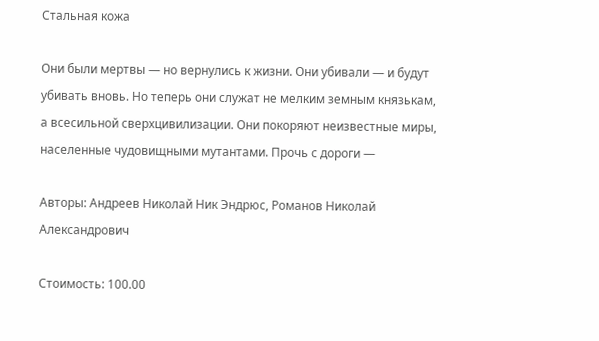Стальная кожа

Они были мертвы — но вернулись к жизни. Они убивали — и будут убивать вновь. Но теперь они служат не мелким земным князькам, а всесильной сверхцивилизации. Они покоряют неизвестные миры, населенные чудовищными мутантами. Прочь с дороги —

Авторы: Андреев Николай Ник Эндрюс, Романов Николай Александрович

Стоимость: 100.00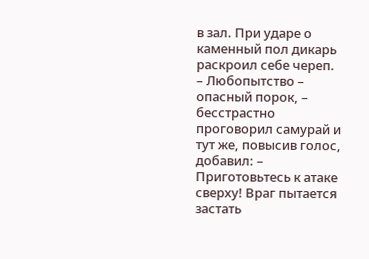в зал. При ударе о каменный пол дикарь раскроил себе череп.
– Любопытство – опасный порок, – бесстрастно проговорил самурай и тут же, повысив голос, добавил: – Приготовьтесь к атаке сверху! Враг пытается застать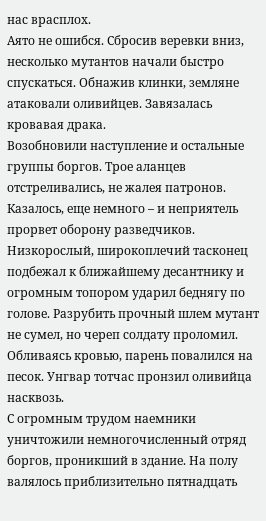нас врасплох.
Аято не ошибся. Сбросив веревки вниз, несколько мутантов начали быстро спускаться. Обнажив клинки, земляне атаковали оливийцев. Завязалась кровавая драка.
Возобновили наступление и остальные группы боргов. Трое аланцев отстреливались, не жалея патронов. Казалось, еще немного – и неприятель прорвет оборону разведчиков.
Низкорослый, широкоплечий тасконец подбежал к ближайшему десантнику и огромным топором ударил беднягу по голове. Разрубить прочный шлем мутант не сумел, но череп солдату проломил. Обливаясь кровью, парень повалился на песок. Унгвар тотчас пронзил оливийца насквозь.
С огромным трудом наемники уничтожили немногочисленный отряд боргов, проникший в здание. На полу валялось приблизительно пятнадцать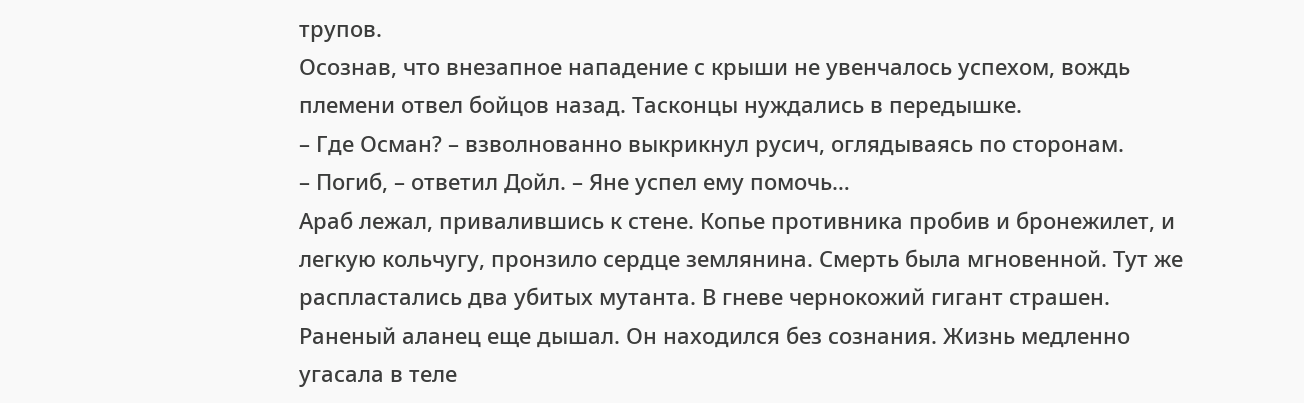трупов.
Осознав, что внезапное нападение с крыши не увенчалось успехом, вождь племени отвел бойцов назад. Тасконцы нуждались в передышке.
– Где Осман? – взволнованно выкрикнул русич, оглядываясь по сторонам.
– Погиб, – ответил Дойл. – Яне успел ему помочь…
Араб лежал, привалившись к стене. Копье противника пробив и бронежилет, и легкую кольчугу, пронзило сердце землянина. Смерть была мгновенной. Тут же распластались два убитых мутанта. В гневе чернокожий гигант страшен.
Раненый аланец еще дышал. Он находился без сознания. Жизнь медленно угасала в теле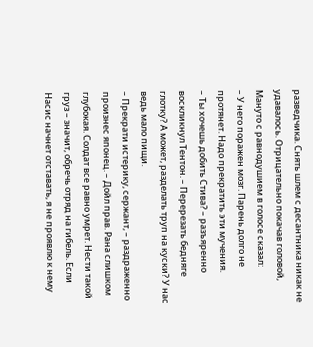разведчика. Снять шлем с десантника никак не удавалось. Отрицательно покачав головой, Мануто с равнодушием в голосе сказал:
– У него поражен мозг. Парень долго не протянет. Надо прекратить эти мучения.
– Ты хочешь добить Стива? – разъяренно воскликнул Тентон. – Перерезать бедняге глотку? А может, разделать труп на куски? У нас ведь мало пищи.
– Прекрати истерику, сержант, – раздраженно произнес японец. – Дойл прав. Рана слишком глубокая. Солдат все равно умрет. Нести такой груз – значит, обречь отряд на гибель. Если Насис начнет отставать, я не проявлю к нему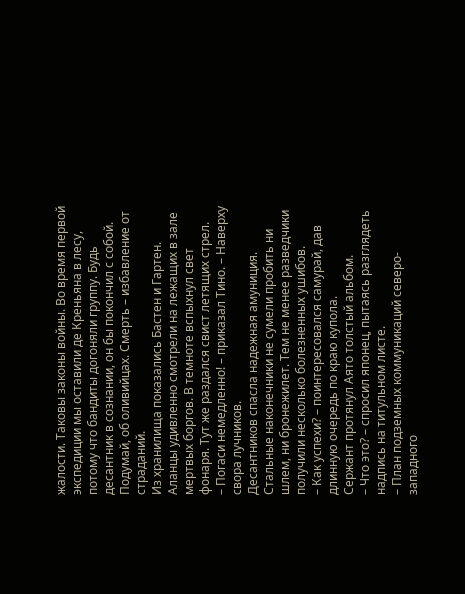жалости. Таковы законы войны. Во время первой экспедиции мы оставили де Креньяна в лесу, потому что бандиты догоняли группу. Будь десантник в сознании, он бы покончил с собой. Подумай, об оливийцах. Смерть – избавление от страданий.
Из хранилища показались Бастен и Гартен. Аланцы удивленно смотрели на лежащих в зале мертвых боргов. В темноте вспыхнул свет фонаря. Тут же раздался свист летящих стрел.
– Погаси немедленно! – приказал Тино. – Наверху свора лучников.
Десантников спасла надежная амуниция. Стальные наконечники не сумели пробить ни шлем, ни бронежилет. Тем не менее разведчики получили несколько болезненных ушибов.
– Как успехи? – поинтересовался самурай, дав длинную очередь по краю купола.
Сержант протянул Аято толстый альбом.
– Что это? – спросил японец, пытаясь разглядеть надпись на титульном листе.
– План подземных коммуникаций северо-западного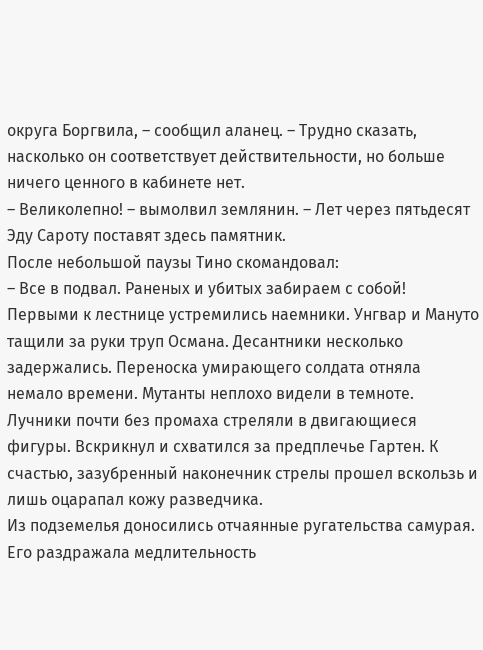округа Боргвила, – сообщил аланец. – Трудно сказать, насколько он соответствует действительности, но больше ничего ценного в кабинете нет.
– Великолепно! – вымолвил землянин. – Лет через пятьдесят Эду Сароту поставят здесь памятник.
После небольшой паузы Тино скомандовал:
– Все в подвал. Раненых и убитых забираем с собой!
Первыми к лестнице устремились наемники. Унгвар и Мануто тащили за руки труп Османа. Десантники несколько задержались. Переноска умирающего солдата отняла немало времени. Мутанты неплохо видели в темноте. Лучники почти без промаха стреляли в двигающиеся фигуры. Вскрикнул и схватился за предплечье Гартен. К счастью, зазубренный наконечник стрелы прошел вскользь и лишь оцарапал кожу разведчика.
Из подземелья доносились отчаянные ругательства самурая. Его раздражала медлительность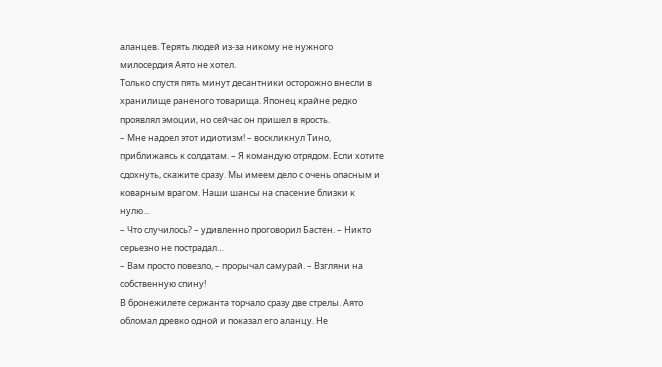аланцев. Терять людей из-за никому не нужного милосердия Аято не хотел.
Только спустя пять минут десантники осторожно внесли в хранилище раненого товарища. Японец крайне редко проявлял эмоции, но сейчас он пришел в ярость.
– Мне надоел этот идиотизм! – воскликнул Тино, приближаясь к солдатам. – Я командую отрядом. Если хотите сдохнуть, скажите сразу. Мы имеем дело с очень опасным и коварным врагом. Наши шансы на спасение близки к нулю…
– Что случилось? – удивленно проговорил Бастен. – Никто серьезно не пострадал…
– Вам просто повезло, – прорычал самурай. – Взгляни на собственную спину!
В бронежилете сержанта торчало сразу две стрелы. Аято обломал древко одной и показал его аланцу. Не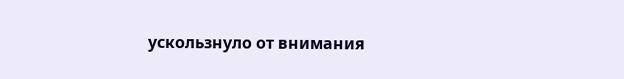ускользнуло от внимания